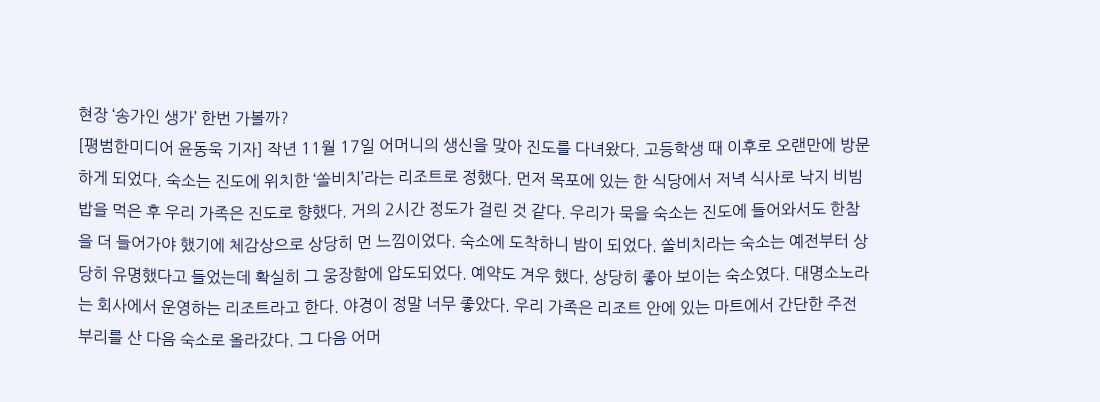현장 ‘송가인 생가’ 한번 가볼까?
[평범한미디어 윤동욱 기자] 작년 11월 17일 어머니의 생신을 맞아 진도를 다녀왔다. 고등학생 때 이후로 오랜만에 방문하게 되었다. 숙소는 진도에 위치한 ‘쏠비치’라는 리조트로 정했다. 먼저 목포에 있는 한 식당에서 저녁 식사로 낙지 비빔밥을 먹은 후 우리 가족은 진도로 향했다. 거의 2시간 정도가 걸린 것 같다. 우리가 묵을 숙소는 진도에 들어와서도 한참을 더 들어가야 했기에 체감상으로 상당히 먼 느낌이었다. 숙소에 도착하니 밤이 되었다. 쏠비치라는 숙소는 예전부터 상당히 유명했다고 들었는데 확실히 그 웅장함에 압도되었다. 예약도 겨우 했다. 상당히 좋아 보이는 숙소였다. 대명소노라는 회사에서 운영하는 리조트라고 한다. 야경이 정말 너무 좋았다. 우리 가족은 리조트 안에 있는 마트에서 간단한 주전부리를 산 다음 숙소로 올라갔다. 그 다음 어머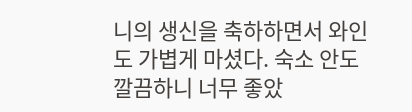니의 생신을 축하하면서 와인도 가볍게 마셨다. 숙소 안도 깔끔하니 너무 좋았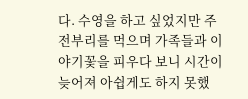다. 수영을 하고 싶었지만 주전부리를 먹으며 가족들과 이야기꽃을 피우다 보니 시간이 늦어져 아쉽게도 하지 못했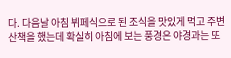다. 다음날 아침 뷔페식으로 된 조식을 맛있게 먹고 주변 산책을 했는데 확실히 아침에 보는 풍경은 야경과는 또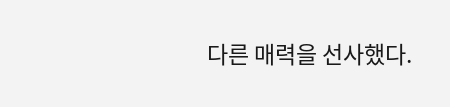다른 매력을 선사했다.